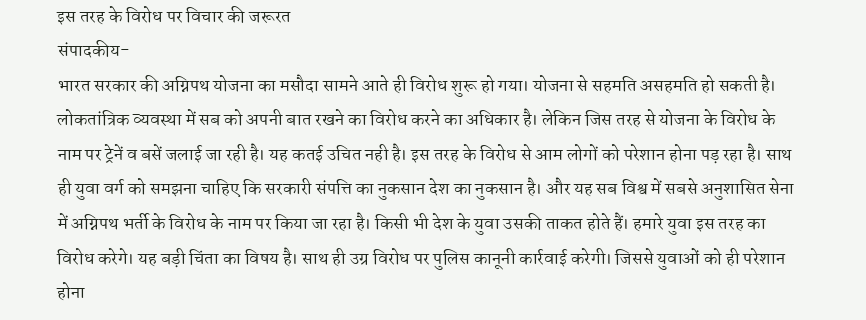इस तरह के विरोध पर विचार की जरूरत
संपादकीय-
भारत सरकार की अग्निपथ योजना का मसौदा सामने आते ही विरोध शुरू हो गया। योजना से सहमति असहमति हो सकती है। लोकतांत्रिक व्यवस्था में सब को अपनी बात रखने का विरोध करने का अधिकार है। लेकिन जिस तरह से योजना के विरोध के नाम पर ट्रेनें व बसें जलाई जा रही है। यह कतई उचित नही है। इस तरह के विरोध से आम लोगों को परेशान होना पड़ रहा है। साथ ही युवा वर्ग को समझना चाहिए कि सरकारी संपत्ति का नुकसान देश का नुकसान है। और यह सब विश्व में सबसे अनुशासित सेना में अग्निपथ भर्ती के विरोध के नाम पर किया जा रहा है। किसी भी देश के युवा उसकी ताकत होते हैं। हमारे युवा इस तरह का विरोध करेगे। यह बड़ी चिंता का विषय है। साथ ही उग्र विरोध पर पुलिस कानूनी कार्रवाई करेगी। जिससे युवाओं को ही परेशान होना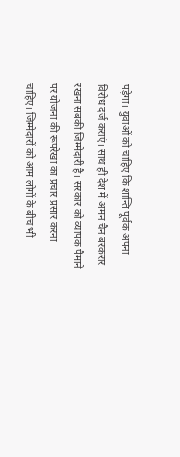पड़ेगा। युवाओं को चाहिए कि शान्ति पूर्वक अपना विरोध दर्ज कराएं। साथ ही देश में अमन चैन बरकरार रखना सबकी जिम्मेदारी है। सरकार को व्यापक पैमाने पर योजना की रूपरेखा का प्रचार प्रसार करना चाहिए। जिम्मेदारों को आम लोगों के बीच भी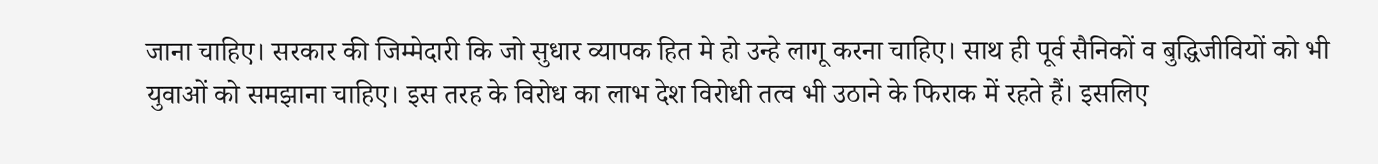जाना चाहिए। सरकार की जिम्मेदारी कि जो सुधार व्यापक हित मे हो उन्हे लागू करना चाहिए। साथ ही पूर्व सैनिकों व बुद्धिजीवियों को भी युवाओं को समझाना चाहिए। इस तरह के विरोध का लाभ देश विरोधी तत्व भी उठाने के फिराक में रहते हैं। इसलिए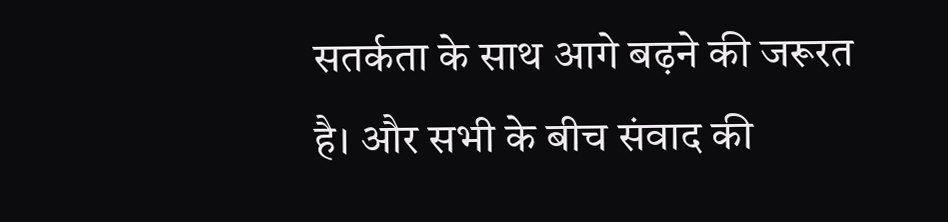सतर्कता के साथ आगे बढ़ने की जरूरत है। और सभी के बीच संवाद की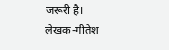जरूरी है।
लेखक-गीतेश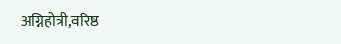अग्निहोत्री,वरिष्ठ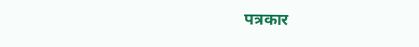पत्रकार